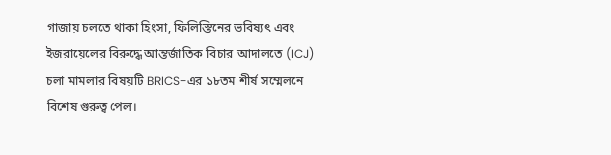গাজায় চলতে থাকা হিংসা, ফিলিস্তিনের ভবিষ্যৎ এবং ইজরায়েলের বিরুদ্ধে আন্তর্জাতিক বিচার আদালতে (ICJ) চলা মামলার বিষয়টি BRICS-এর ১৮তম শীর্ষ সম্মেলনে বিশেষ গুরুত্ব পেল।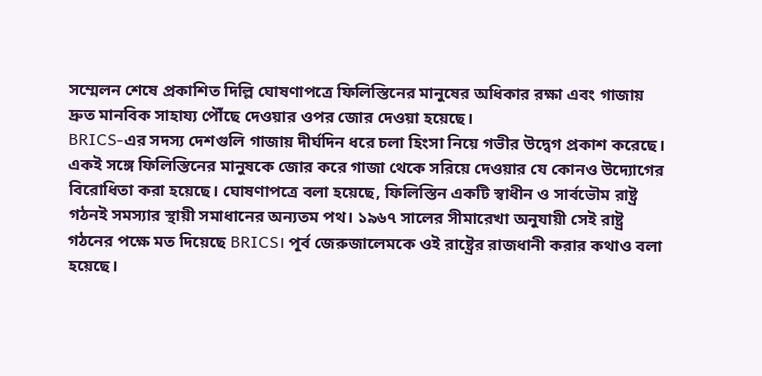সম্মেলন শেষে প্রকাশিত দিল্লি ঘোষণাপত্রে ফিলিস্তিনের মানুষের অধিকার রক্ষা এবং গাজায় দ্রুত মানবিক সাহায্য পৌঁছে দেওয়ার ওপর জোর দেওয়া হয়েছে।
BRICS-এর সদস্য দেশগুলি গাজায় দীর্ঘদিন ধরে চলা হিংসা নিয়ে গভীর উদ্বেগ প্রকাশ করেছে। একই সঙ্গে ফিলিস্তিনের মানুষকে জোর করে গাজা থেকে সরিয়ে দেওয়ার যে কোনও উদ্যোগের বিরোধিতা করা হয়েছে। ঘোষণাপত্রে বলা হয়েছে, ফিলিস্তিন একটি স্বাধীন ও সার্বভৌম রাষ্ট্র গঠনই সমস্যার স্থায়ী সমাধানের অন্যতম পথ। ১৯৬৭ সালের সীমারেখা অনুযায়ী সেই রাষ্ট্র গঠনের পক্ষে মত দিয়েছে BRICS। পূর্ব জেরুজালেমকে ওই রাষ্ট্রের রাজধানী করার কথাও বলা হয়েছে।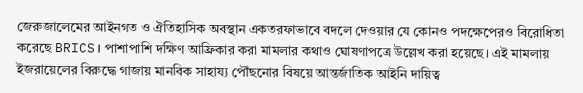জেরুজালেমের আইনগত ও ঐতিহাসিক অবস্থান একতরফাভাবে বদলে দেওয়ার যে কোনও পদক্ষেপেরও বিরোধিতা করেছে BRICS। পাশাপাশি দক্ষিণ আফ্রিকার করা মামলার কথাও ঘোষণাপত্রে উল্লেখ করা হয়েছে। এই মামলায় ইজরায়েলের বিরুদ্ধে গাজায় মানবিক সাহায্য পৌঁছনোর বিষয়ে আন্তর্জাতিক আইনি দায়িত্ব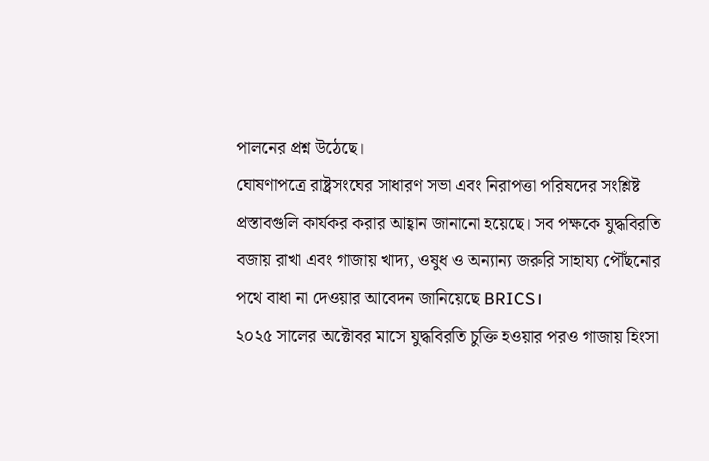পালনের প্রশ্ন উঠেছে।
ঘোষণাপত্রে রাষ্ট্রসংঘের সাধারণ সভা এবং নিরাপত্তা পরিষদের সংশ্লিষ্ট প্রস্তাবগুলি কার্যকর করার আহ্বান জানানো হয়েছে। সব পক্ষকে যুদ্ধবিরতি বজায় রাখা এবং গাজায় খাদ্য, ওষুধ ও অন্যান্য জরুরি সাহায্য পৌঁছনোর পথে বাধা না দেওয়ার আবেদন জানিয়েছে BRICS।
২০২৫ সালের অক্টোবর মাসে যুদ্ধবিরতি চুক্তি হওয়ার পরও গাজায় হিংসা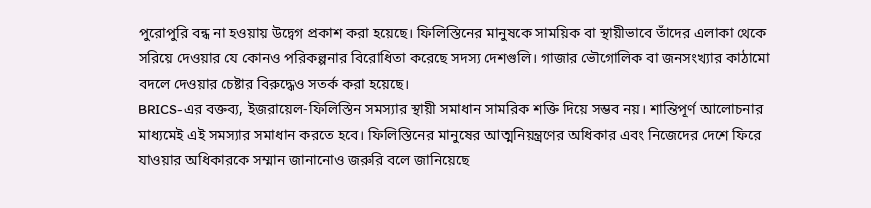পুরোপুরি বন্ধ না হওয়ায় উদ্বেগ প্রকাশ করা হয়েছে। ফিলিস্তিনের মানুষকে সাময়িক বা স্থায়ীভাবে তাঁদের এলাকা থেকে সরিয়ে দেওয়ার যে কোনও পরিকল্পনার বিরোধিতা করেছে সদস্য দেশগুলি। গাজার ভৌগোলিক বা জনসংখ্যার কাঠামো বদলে দেওয়ার চেষ্টার বিরুদ্ধেও সতর্ক করা হয়েছে।
BRICS-এর বক্তব্য, ইজরায়েল-ফিলিস্তিন সমস্যার স্থায়ী সমাধান সামরিক শক্তি দিয়ে সম্ভব নয়। শান্তিপূর্ণ আলোচনার মাধ্যমেই এই সমস্যার সমাধান করতে হবে। ফিলিস্তিনের মানুষের আত্মনিয়ন্ত্রণের অধিকার এবং নিজেদের দেশে ফিরে যাওয়ার অধিকারকে সম্মান জানানোও জরুরি বলে জানিয়েছে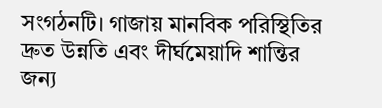সংগঠনটি। গাজায় মানবিক পরিস্থিতির দ্রুত উন্নতি এবং দীর্ঘমেয়াদি শান্তির জন্য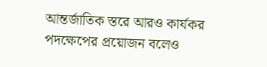আন্তর্জাতিক স্তরে আরও কার্যকর পদক্ষেপের প্রয়োজন বলেও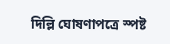দিল্লি ঘোষণাপত্রে স্পষ্ট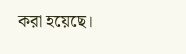করা হয়েছে।